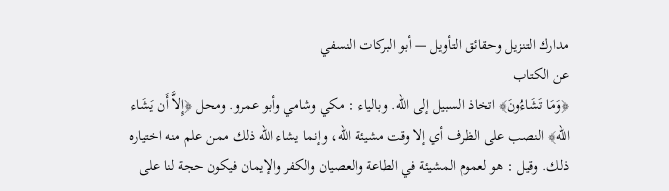مدارك التنزيل وحقائق التأويل — أبو البركات النسفي
عن الكتاب
﴿وَمَا تَشَاءُونَ﴾ اتخاذ السبيل إلى الله. وبالياء : مكي وشامي وأبو عمرو. ومحل ﴿إِلاَّ أَن يَشَاء الله﴾ النصب على الظرف أي إلا وقت مشيئة الله، وإنما يشاء الله ذلك ممن علم منه اختياره ذلك. وقيل : هو لعموم المشيئة في الطاعة والعصيان والكفر والإيمان فيكون حجة لنا على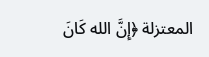المعتزلة ﴿إِنَّ الله كَانَ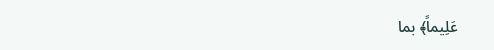عَلِيماً﴾ بما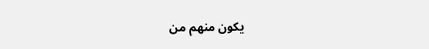يكون منهم من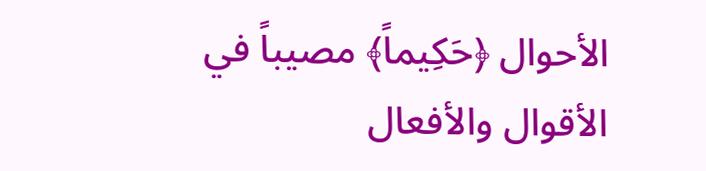الأحوال ﴿حَكِيماً﴾ مصيباً في الأقوال والأفعال